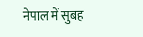नेपाल में सुबह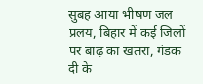सुबह आया भीषण जल प्रलय, बिहार में कई जिलों पर बाढ़ का खतरा, गंडक दी के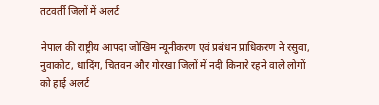तटवर्ती जिलों में अलर्ट

नेपाल की राष्ट्रीय आपदा जोखिम न्यूनीकरण एवं प्रबंधन प्राधिकरण ने रसुवा, नुवाकोट, धादिंग, चितवन और गोरखा जिलों में नदी किनारे रहने वाले लोगों को हाई अलर्ट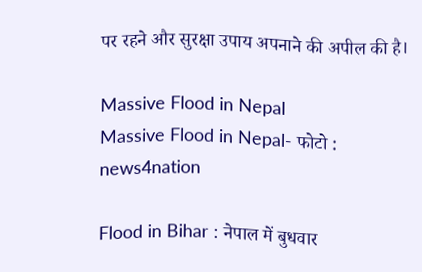पर रहने और सुरक्षा उपाय अपनाने की अपील की है।

Massive Flood in Nepal
Massive Flood in Nepal- फोटो : news4nation

Flood in Bihar : नेपाल में बुधवार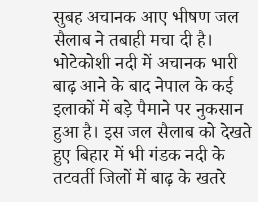सुबह अचानक आए भीषण जल सैलाब ने तबाही मचा दी है। भोटेकोशी नदी में अचानक भारी बाढ़ आने के बाद नेपाल के कई इलाकों में बड़े पैमाने पर नुकसान हुआ है। इस जल सैलाब को देखते हुए बिहार में भी गंडक नदी के तटवर्ती जिलों में बाढ़ के खतरे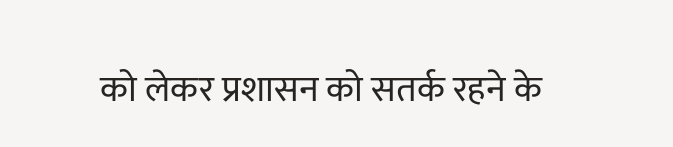को लेकर प्रशासन को सतर्क रहने के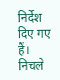निर्देश दिए गए हैं। निचले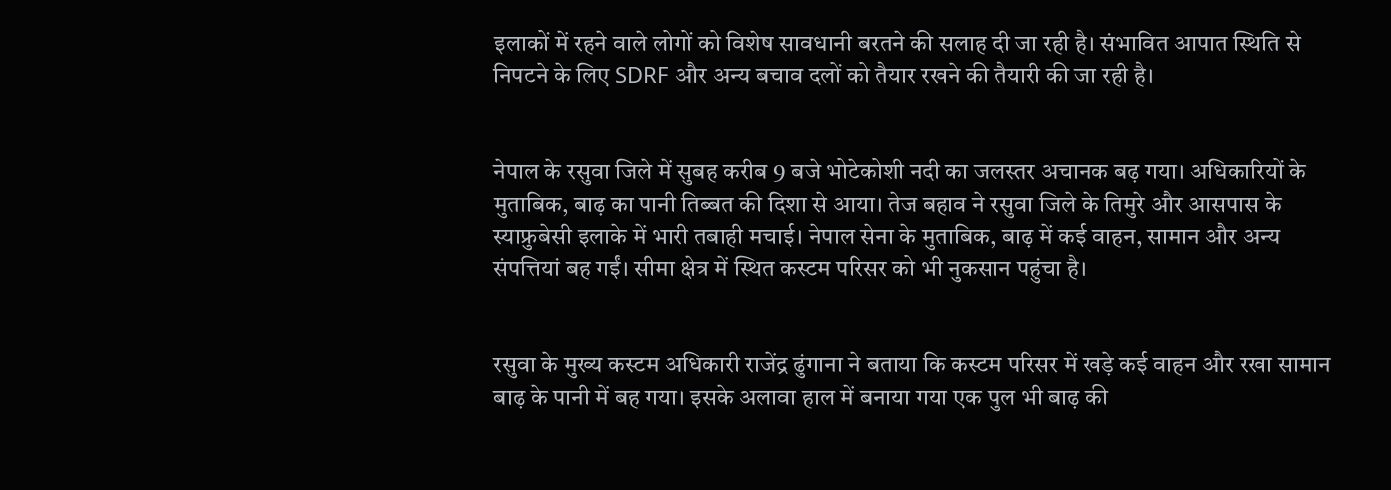इलाकों में रहने वाले लोगों को विशेष सावधानी बरतने की सलाह दी जा रही है। संभावित आपात स्थिति से निपटने के लिए SDRF और अन्य बचाव दलों को तैयार रखने की तैयारी की जा रही है।


नेपाल के रसुवा जिले में सुबह करीब 9 बजे भोटेकोशी नदी का जलस्तर अचानक बढ़ गया। अधिकारियों के मुताबिक, बाढ़ का पानी तिब्बत की दिशा से आया। तेज बहाव ने रसुवा जिले के तिमुरे और आसपास के स्याफ्रुबेसी इलाके में भारी तबाही मचाई। नेपाल सेना के मुताबिक, बाढ़ में कई वाहन, सामान और अन्य संपत्तियां बह गईं। सीमा क्षेत्र में स्थित कस्टम परिसर को भी नुकसान पहुंचा है।


रसुवा के मुख्य कस्टम अधिकारी राजेंद्र ढुंगाना ने बताया कि कस्टम परिसर में खड़े कई वाहन और रखा सामान बाढ़ के पानी में बह गया। इसके अलावा हाल में बनाया गया एक पुल भी बाढ़ की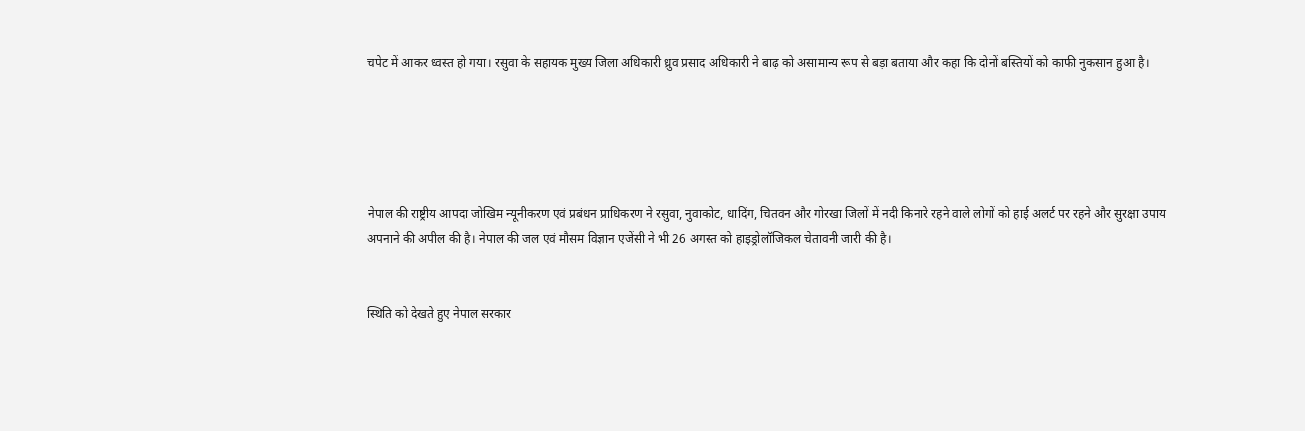चपेट में आकर ध्वस्त हो गया। रसुवा के सहायक मुख्य जिला अधिकारी ध्रुव प्रसाद अधिकारी ने बाढ़ को असामान्य रूप से बड़ा बताया और कहा कि दोनों बस्तियों को काफी नुकसान हुआ है।





नेपाल की राष्ट्रीय आपदा जोखिम न्यूनीकरण एवं प्रबंधन प्राधिकरण ने रसुवा, नुवाकोट, धादिंग, चितवन और गोरखा जिलों में नदी किनारे रहने वाले लोगों को हाई अलर्ट पर रहने और सुरक्षा उपाय अपनाने की अपील की है। नेपाल की जल एवं मौसम विज्ञान एजेंसी ने भी 26 अगस्त को हाइड्रोलॉजिकल चेतावनी जारी की है।


स्थिति को देखते हुए नेपाल सरकार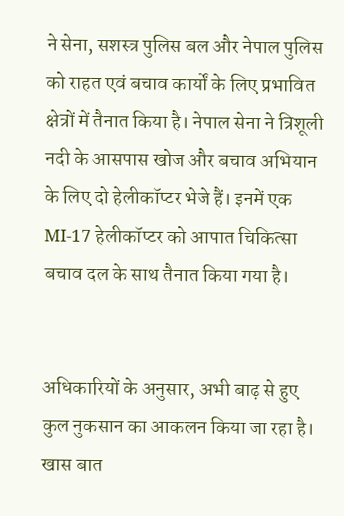ने सेना, सशस्त्र पुलिस बल और नेपाल पुलिस को राहत एवं बचाव कार्यों के लिए प्रभावित क्षेत्रों में तैनात किया है। नेपाल सेना ने त्रिशूली नदी के आसपास खोज और बचाव अभियान के लिए दो हेलीकॉप्टर भेजे हैं। इनमें एक MI-17 हेलीकॉप्टर को आपात चिकित्सा बचाव दल के साथ तैनात किया गया है।


अधिकारियों के अनुसार, अभी बाढ़ से हुए कुल नुकसान का आकलन किया जा रहा है। खास बात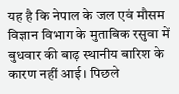यह है कि नेपाल के जल एवं मौसम विज्ञान विभाग के मुताबिक रसुवा में बुधवार की बाढ़ स्थानीय बारिश के कारण नहीं आई। पिछले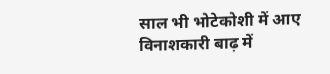साल भी भोटेकोशी में आए विनाशकारी बाढ़ में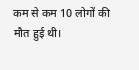कम से कम 10 लोगों की मौत हुई थी।